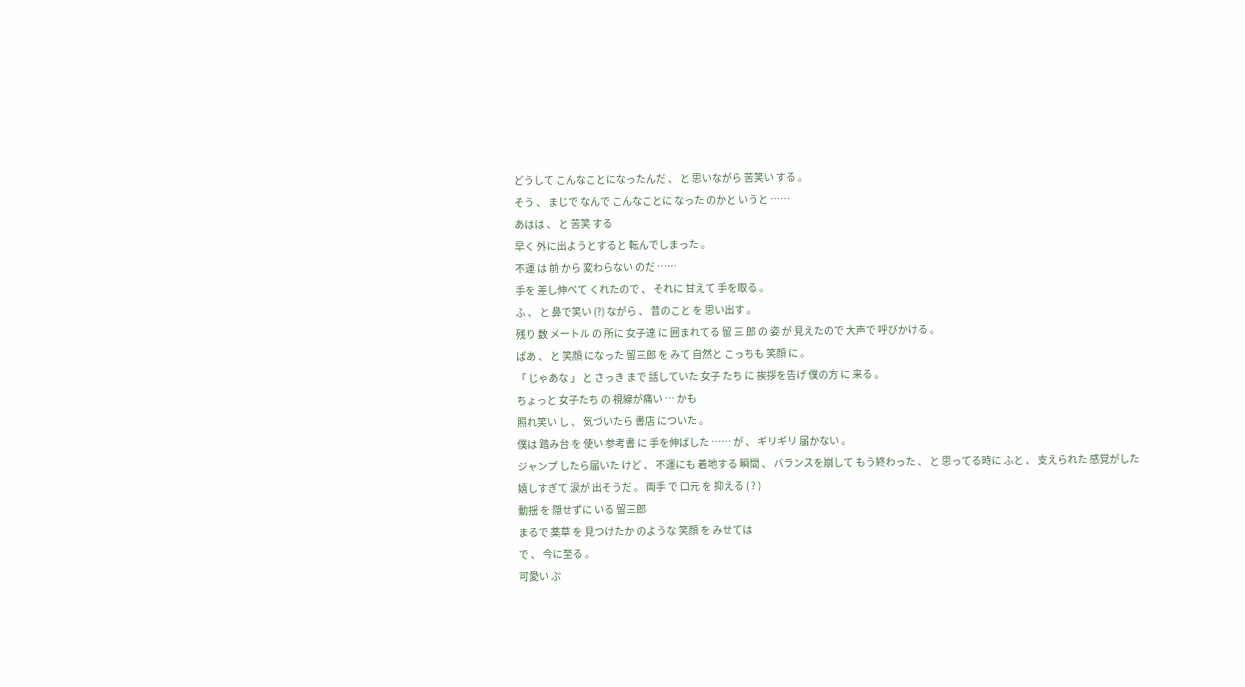どうして こんなことになったんだ 、 と 思いながら 苦笑い する 。
そう 、 まじで なんで こんなことに なった のかと いうと ……
あはは 、 と 苦笑 する
早く 外に出ようとすると 転んでしまった 。
不運 は 前 から 変わらない のだ ……
手を 差し伸べて くれたので 、 それに 甘えて 手を取る 。
ふ 、 と 鼻で笑い (?) ながら 、 昔のこと を 思い出す 。
残り 数 メートル の 所に 女子達 に 囲まれてる 留 三 郎 の 姿 が 見えたので 大声で 呼びかける 。
ぱあ 、 と 笑顔 になった 留三郎 を みて 自然と こっちも 笑顔 に 。
「 じゃあな 」 と さっき まで 話していた 女子 たち に 挨拶を告げ 僕の方 に 来る 。
ちょっと 女子たち の 視線が痛い … かも
照れ笑い し 、 気づいたら 書店 についた 。
僕は 踏み台 を 使い 参考書 に 手を伸ばした …… が 、 ギリギリ 届かない 。
ジャンプ したら届いた けど 、 不運にも 着地する 瞬間 、 バランスを崩して もう終わった 、 と 思ってる時に ふと 、 支えられた 感覚がした
嬉しすぎて 涙が 出そうだ 。 両手 で 口元 を 抑える ( ? )
動揺 を 隠せずに いる 留三郎
まるで 薬草 を 見つけたか のような 笑顔 を みせては
で 、 今に至る 。
可愛い ぷ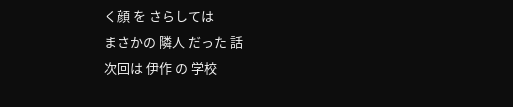く顔 を さらしては
まさかの 隣人 だった 話
次回は 伊作 の 学校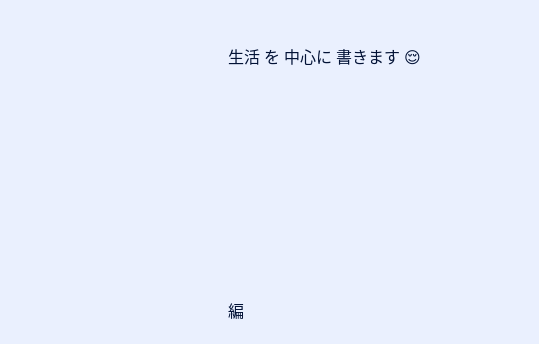生活 を 中心に 書きます 😌












編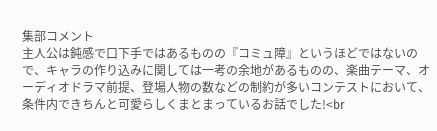集部コメント
主人公は鈍感で口下手ではあるものの『コミュ障』というほどではないので、キャラの作り込みに関しては一考の余地があるものの、楽曲テーマ、オーディオドラマ前提、登場人物の数などの制約が多いコンテストにおいて、条件内できちんと可愛らしくまとまっているお話でした!<br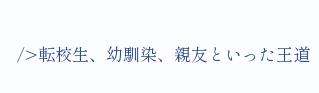/>転校生、幼馴染、親友といった王道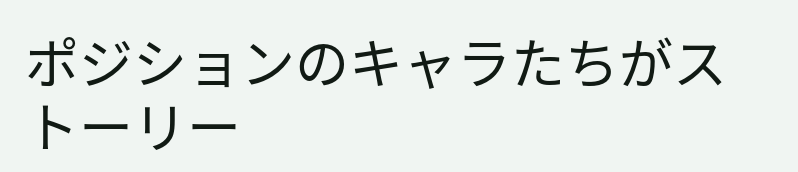ポジションのキャラたちがストーリー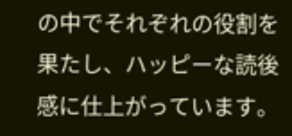の中でそれぞれの役割を果たし、ハッピーな読後感に仕上がっています。